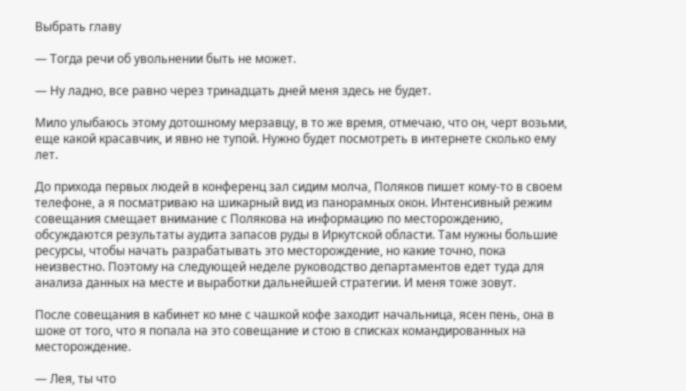Выбрать главу

— Тогда речи об увольнении быть не может.

— Ну ладно, все равно через тринадцать дней меня здесь не будет.

Мило улыбаюсь этому дотошному мерзавцу, в то же время, отмечаю, что он, черт возьми, еще какой красавчик, и явно не тупой. Нужно будет посмотреть в интернете сколько ему лет.

До прихода первых людей в конференц зал сидим молча, Поляков пишет кому-то в своем телефоне, а я посматриваю на шикарный вид из панорамных окон. Интенсивный режим совещания смещает внимание с Полякова на информацию по месторождению, обсуждаются результаты аудита запасов руды в Иркутской области. Там нужны большие ресурсы, чтобы начать разрабатывать это месторождение, но какие точно, пока неизвестно. Поэтому на следующей неделе руководство департаментов едет туда для анализа данных на месте и выработки дальнейшей стратегии. И меня тоже зовут.

После совещания в кабинет ко мне с чашкой кофе заходит начальница, ясен пень, она в шоке от того, что я попала на это совещание и стою в списках командированных на месторождение.

— Лея, ты что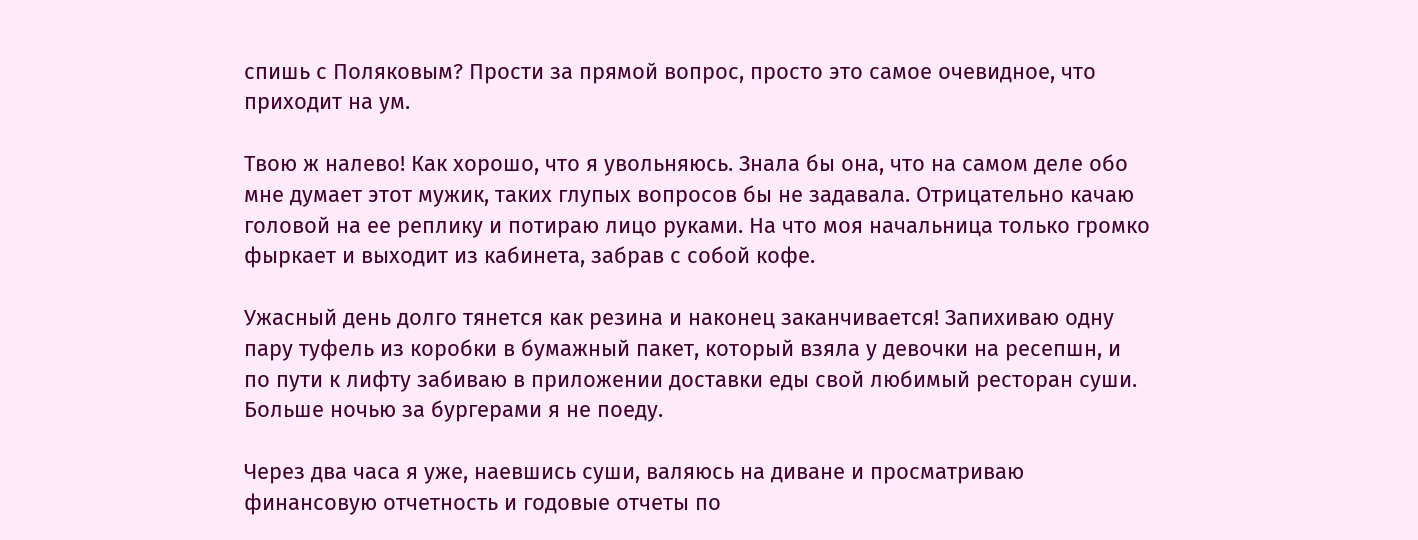спишь с Поляковым? Прости за прямой вопрос, просто это самое очевидное, что приходит на ум.

Твою ж налево! Как хорошо, что я увольняюсь. Знала бы она, что на самом деле обо мне думает этот мужик, таких глупых вопросов бы не задавала. Отрицательно качаю головой на ее реплику и потираю лицо руками. На что моя начальница только громко фыркает и выходит из кабинета, забрав с собой кофе.

Ужасный день долго тянется как резина и наконец заканчивается! Запихиваю одну пару туфель из коробки в бумажный пакет, который взяла у девочки на ресепшн, и по пути к лифту забиваю в приложении доставки еды свой любимый ресторан суши. Больше ночью за бургерами я не поеду.

Через два часа я уже, наевшись суши, валяюсь на диване и просматриваю финансовую отчетность и годовые отчеты по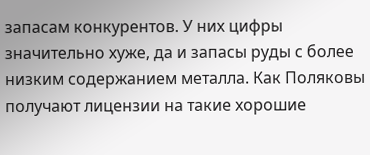запасам конкурентов. У них цифры значительно хуже, да и запасы руды с более низким содержанием металла. Как Поляковы получают лицензии на такие хорошие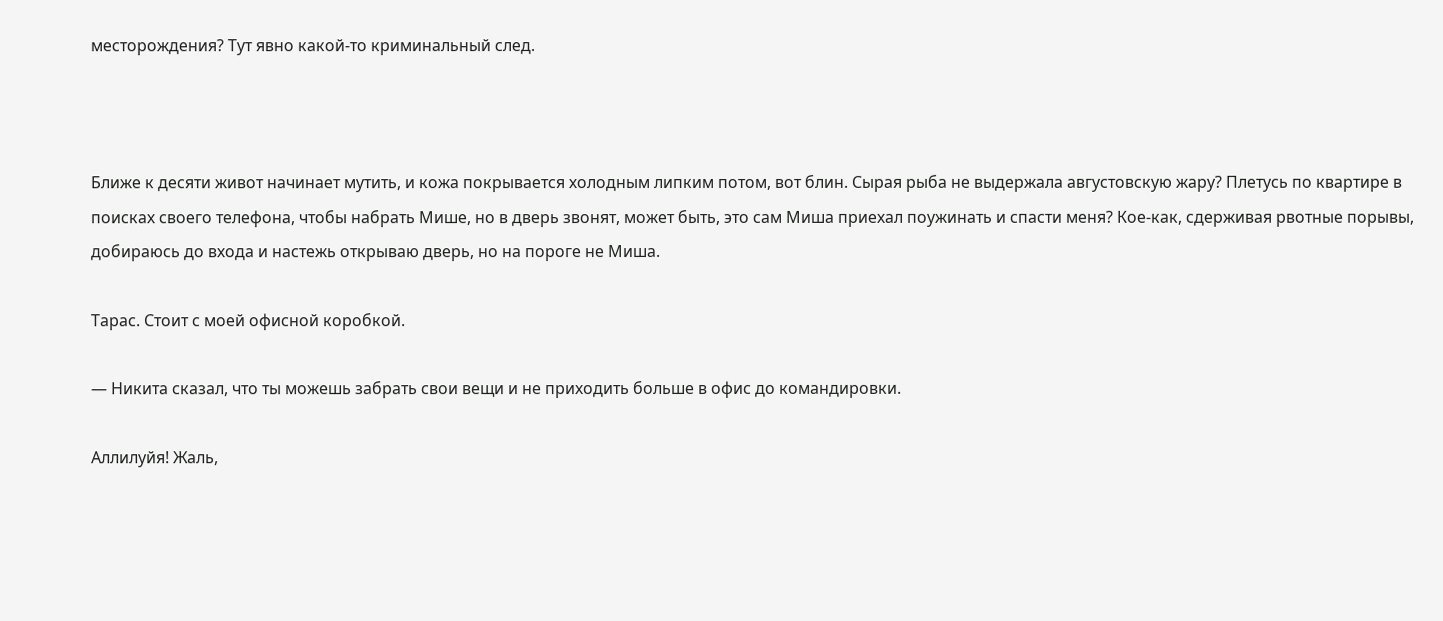месторождения? Тут явно какой-то криминальный след.



Ближе к десяти живот начинает мутить, и кожа покрывается холодным липким потом, вот блин. Сырая рыба не выдержала августовскую жару? Плетусь по квартире в поисках своего телефона, чтобы набрать Мише, но в дверь звонят, может быть, это сам Миша приехал поужинать и спасти меня? Кое-как, сдерживая рвотные порывы, добираюсь до входа и настежь открываю дверь, но на пороге не Миша.

Тарас. Стоит с моей офисной коробкой.

— Никита сказал, что ты можешь забрать свои вещи и не приходить больше в офис до командировки.

Аллилуйя! Жаль,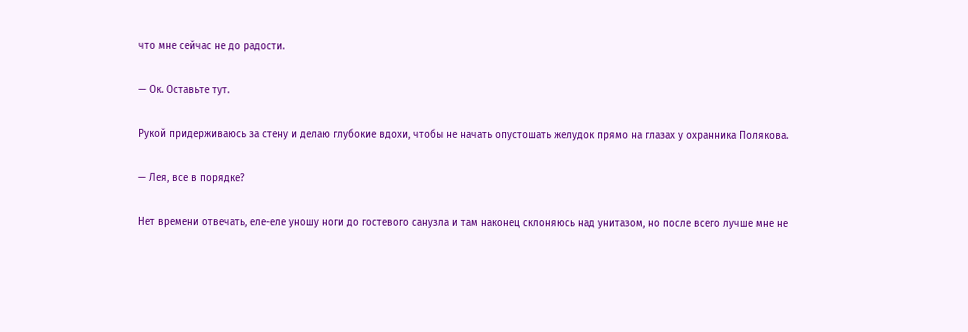что мне сейчас не до радости.

— Ок. Оставьте тут.

Рукой придерживаюсь за стену и делаю глубокие вдохи, чтобы не начать опустошать желудок прямо на глазах у охранника Полякова.

— Лея, все в порядке?

Нет времени отвечать, еле-еле уношу ноги до гостевого санузла и там наконец склоняюсь над унитазом, но после всего лучше мне не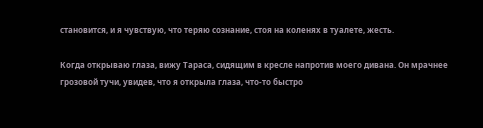становится, и я чувствую, что теряю сознание, стоя на коленях в туалете, жесть.

Когда открываю глаза, вижу Тараса, сидящим в кресле напротив моего дивана. Он мрачнее грозовой тучи, увидев, что я открыла глаза, что-то быстро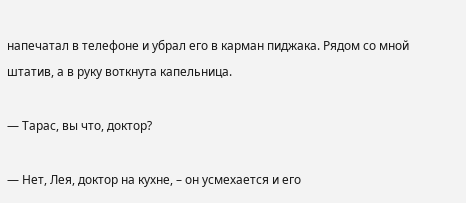напечатал в телефоне и убрал его в карман пиджака. Рядом со мной штатив, а в руку воткнута капельница.

— Тарас, вы что, доктор?

— Нет, Лея, доктор на кухне, – он усмехается и его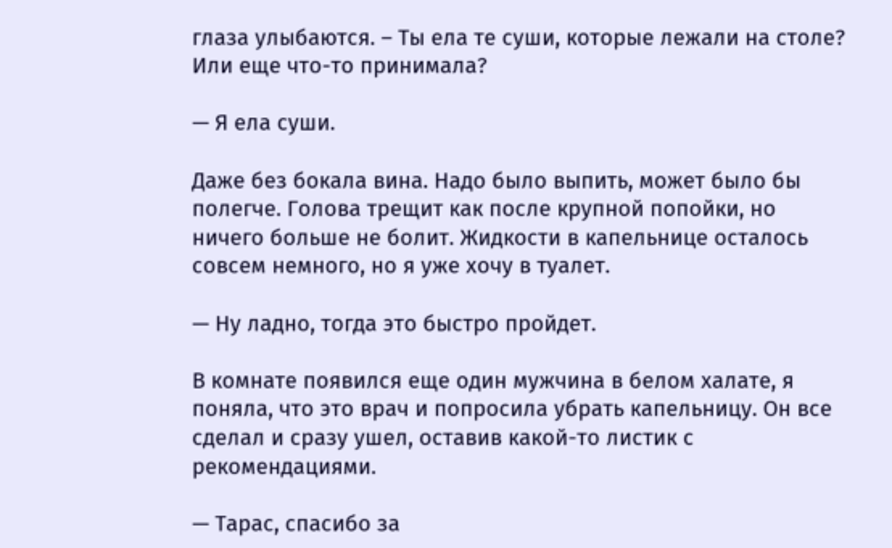глаза улыбаются. – Ты ела те суши, которые лежали на столе? Или еще что-то принимала?

— Я ела суши.

Даже без бокала вина. Надо было выпить, может было бы полегче. Голова трещит как после крупной попойки, но ничего больше не болит. Жидкости в капельнице осталось совсем немного, но я уже хочу в туалет.

— Ну ладно, тогда это быстро пройдет.

В комнате появился еще один мужчина в белом халате, я поняла, что это врач и попросила убрать капельницу. Он все сделал и сразу ушел, оставив какой-то листик с рекомендациями.

— Тарас, спасибо за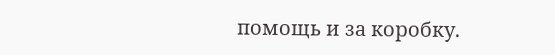помощь и за коробку.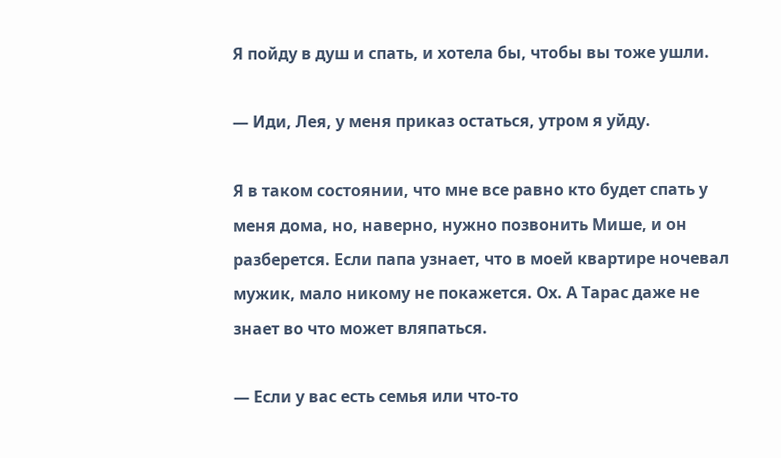Я пойду в душ и спать, и хотела бы, чтобы вы тоже ушли.

— Иди, Лея, у меня приказ остаться, утром я уйду.

Я в таком состоянии, что мне все равно кто будет спать у меня дома, но, наверно, нужно позвонить Мише, и он разберется. Если папа узнает, что в моей квартире ночевал мужик, мало никому не покажется. Ох. А Тарас даже не знает во что может вляпаться.

— Если у вас есть семья или что-то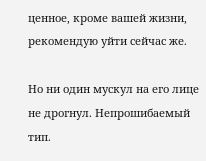ценное, кроме вашей жизни, рекомендую уйти сейчас же.

Но ни один мускул на его лице не дрогнул. Непрошибаемый тип.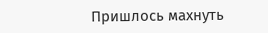Пришлось махнуть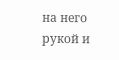на него рукой и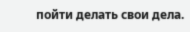пойти делать свои дела.